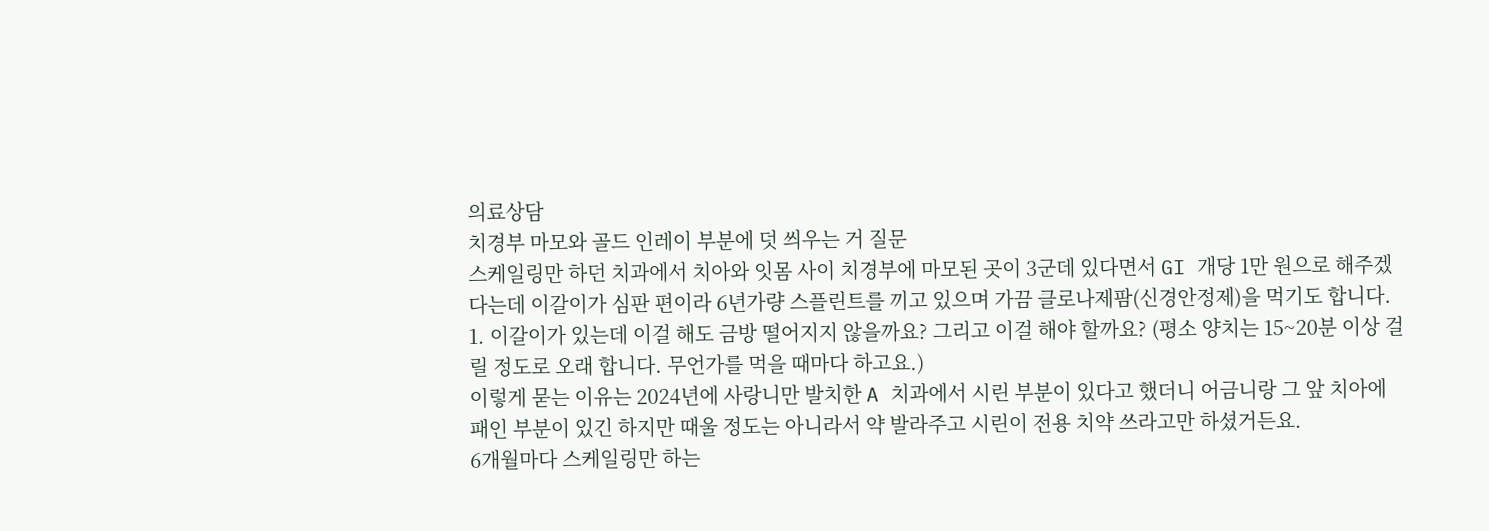의료상담
치경부 마모와 골드 인레이 부분에 덧 씌우는 거 질문
스케일링만 하던 치과에서 치아와 잇몸 사이 치경부에 마모된 곳이 3군데 있다면서 GI 개당 1만 원으로 해주겠다는데 이갈이가 심판 편이라 6년가량 스플린트를 끼고 있으며 가끔 클로나제팜(신경안정제)을 먹기도 합니다.
1. 이갈이가 있는데 이걸 해도 금방 떨어지지 않을까요? 그리고 이걸 해야 할까요? (평소 양치는 15~20분 이상 걸릴 정도로 오래 합니다. 무언가를 먹을 때마다 하고요.)
이렇게 묻는 이유는 2024년에 사랑니만 발치한 A 치과에서 시린 부분이 있다고 했더니 어금니랑 그 앞 치아에 패인 부분이 있긴 하지만 때울 정도는 아니라서 약 발라주고 시린이 전용 치약 쓰라고만 하셨거든요.
6개월마다 스케일링만 하는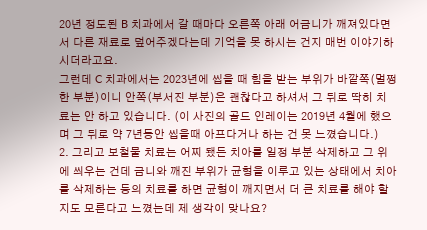20년 정도된 B 치과에서 갈 때마다 오른쪽 아래 어금니가 깨져있다면서 다른 재료로 덮어주겠다는데 기억을 못 하시는 건지 매번 이야기하시더라고요.
그런데 C 치과에서는 2023년에 씹을 때 힘을 받는 부위가 바깥쪽(멀쩡한 부분)이니 안쪽(부서진 부분)은 괜찮다고 하셔서 그 뒤로 딱히 치료는 안 하고 있습니다. (이 사진의 골드 인레이는 2019년 4월에 했으며 그 뒤로 약 7년동안 씹을때 아프다거나 하는 건 못 느꼈습니다.)
2. 그리고 보철물 치료는 어찌 됐든 치아를 일정 부분 삭제하고 그 위에 씌우는 건데 금니와 깨진 부위가 균형을 이루고 있는 상태에서 치아를 삭제하는 등의 치료를 하면 균형이 깨지면서 더 큰 치료를 해야 할지도 모른다고 느꼈는데 제 생각이 맞나요?